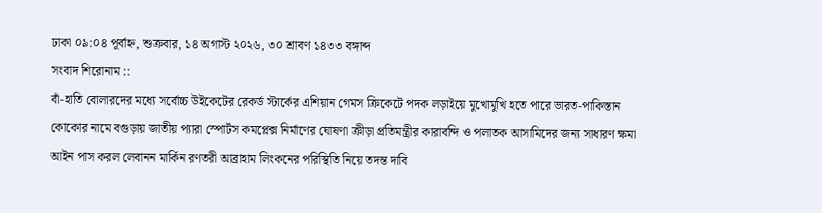ঢাকা ০৯:০৪ পূর্বাহ্ন, শুক্রবার, ১৪ অগাস্ট ২০২৬, ৩০ শ্রাবণ ১৪৩৩ বঙ্গাব্দ
সংবাদ শিরোনাম ::
বাঁ-হাতি বোলারদের মধ্যে সর্বোচ্চ উইকেটের রেকর্ড স্টার্কের এশিয়ান গেমস ক্রিকেটে পদক লড়াইয়ে মুখোমুখি হতে পারে ভারত-পাকিস্তান কোকোর নামে বগুড়ায় জাতীয় প্যারা স্পোর্টস কমপ্লেক্স নির্মাণের ঘোষণা ক্রীড়া প্রতিমন্ত্রীর কারাবন্দি ও পলাতক আসামিদের জন্য সাধারণ ক্ষমা আইন পাস করল লেবানন মার্কিন রণতরী আব্রাহাম লিংকনের পরিস্থিতি নিয়ে তদন্ত দাবি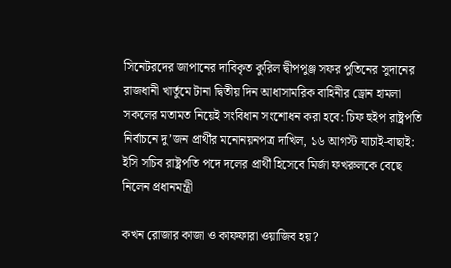সিনেটরদের জাপানের দাবিকৃত কুরিল দ্বীপপুঞ্জ সফর পুতিনের সুদানের রাজধানী খার্তুমে টানা দ্বিতীয় দিন আধাসামরিক বাহিনীর ড্রোন হামলা সকলের মতামত নিয়েই সংবিধান সংশোধন করা হবে: চিফ হুইপ রাষ্ট্রপতি নির্বাচনে দু’জন প্রার্থীর মনোনয়নপত্র দাখিল, ১৬ আগস্ট যাচাই-বাছাই: ইসি সচিব রাষ্ট্রপতি পদে দলের প্রার্থী হিসেবে মির্জা ফখরুলকে বেছে নিলেন প্রধানমন্ত্রী

কখন রোজার কাজা ও কাফফারা ওয়াজিব হয়?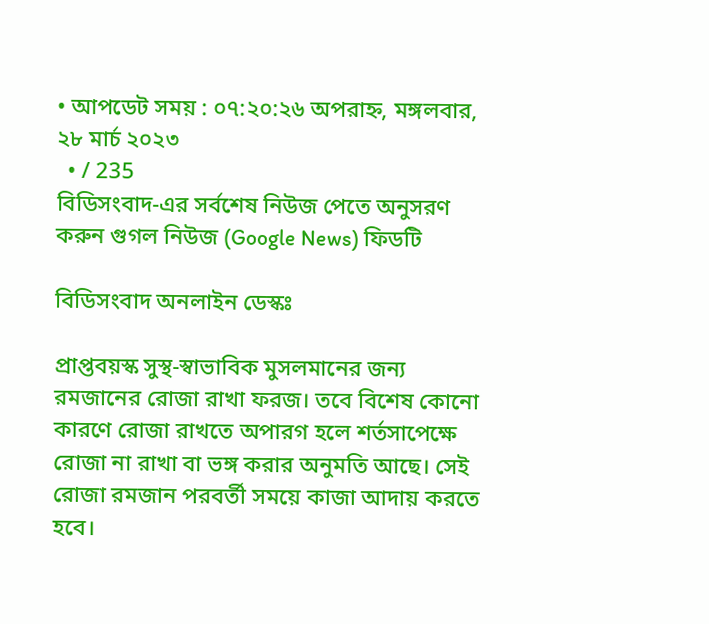• আপডেট সময় : ০৭:২০:২৬ অপরাহ্ন, মঙ্গলবার, ২৮ মার্চ ২০২৩
  • / 235
বিডিসংবাদ-এর সর্বশেষ নিউজ পেতে অনুসরণ করুন গুগল নিউজ (Google News) ফিডটি

বিডিসংবাদ অনলাইন ডেস্কঃ

প্রাপ্তবয়স্ক সুস্থ-স্বাভাবিক মুসলমানের জন্য রমজানের রোজা রাখা ফরজ। তবে বিশেষ কোনো কারণে রোজা রাখতে অপারগ হলে শর্তসাপেক্ষে রোজা না রাখা বা ভঙ্গ করার অনুমতি আছে। সেই রোজা রমজান পরবর্তী সময়ে কাজা আদায় করতে হবে।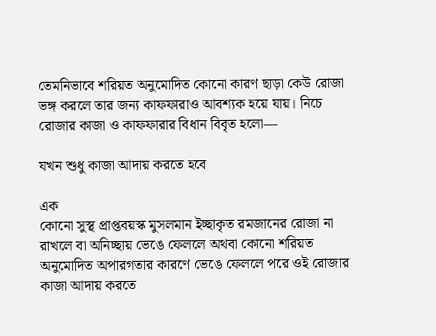তেমনিভাবে শরিয়ত অনুমোদিত কোনো কারণ ছাড়া কেউ রোজা ভঙ্গ করলে তার জন্য কাফফারাও আবশ্যক হয়ে যায়। নিচে রোজার কাজা ও কাফফারার বিধান বিবৃত হলো—

যখন শুধু কাজা আদায় করতে হবে

এক
কোনো সুস্থ প্রাপ্তবয়স্ক মুসলমান ইচ্ছাকৃত রমজানের রোজা না রাখলে বা অনিচ্ছায় ভেঙে ফেললে অথবা কোনো শরিয়ত অনুমোদিত অপারগতার কারণে ভেঙে ফেললে পরে ওই রোজার কাজা আদায় করতে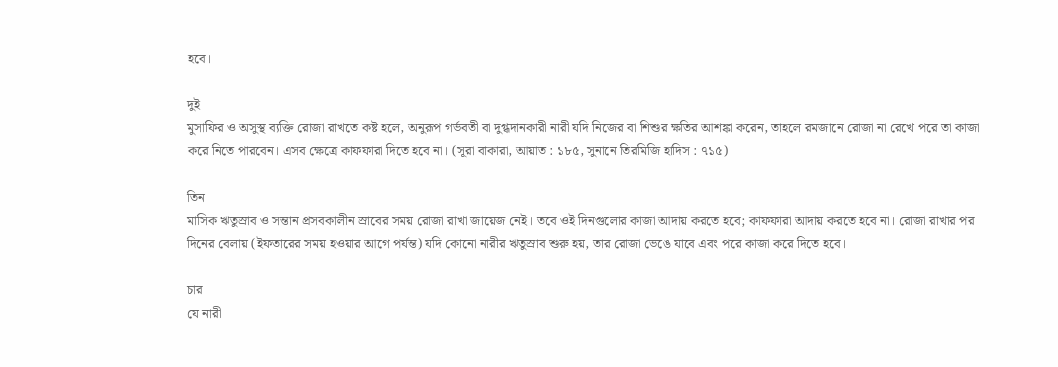হবে।

দুই
মুসাফির ও অসুস্থ ব্যক্তি রোজা রাখতে কষ্ট হলে, অনুরূপ গর্ভবতী বা দুগ্ধদানকারী নারী যদি নিজের বা শিশুর ক্ষতির আশঙ্কা করেন, তাহলে রমজানে রোজা না রেখে পরে তা কাজা করে নিতে পারবেন। এসব ক্ষেত্রে কাফফারা দিতে হবে না। (সূরা বাকারা, আয়াত : ১৮৫, সুনানে তিরমিজি হাদিস : ৭১৫)

তিন
মাসিক ঋতুস্রাব ও সন্তান প্রসবকালীন স্রাবের সময় রোজা রাখা জায়েজ নেই। তবে ওই দিনগুলোর কাজা আদায় করতে হবে; কাফফারা আদায় করতে হবে না। রোজা রাখার পর দিনের বেলায় (ইফতারের সময় হওয়ার আগে পর্যন্ত) যদি কোনো নারীর ঋতুস্রাব শুরু হয়, তার রোজা ভেঙে যাবে এবং পরে কাজা করে দিতে হবে।

চার
যে নারী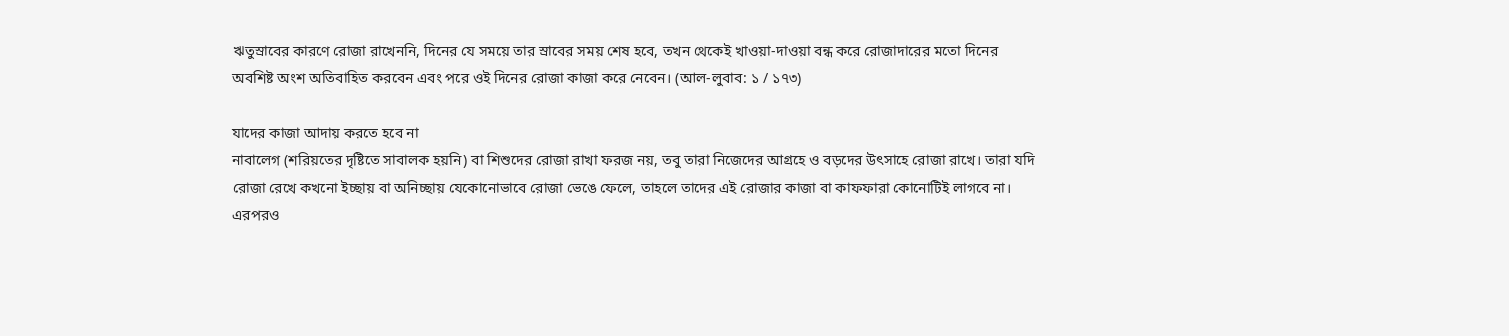ঋতুস্রাবের কারণে রোজা রাখেননি, দিনের যে সময়ে তার স্রাবের সময় শেষ হবে, তখন থেকেই খাওয়া-দাওয়া বন্ধ করে রোজাদারের মতো দিনের অবশিষ্ট অংশ অতিবাহিত করবেন এবং পরে ওই দিনের রোজা কাজা করে নেবেন। (আল-লুবাব: ১ / ১৭৩)

যাদের কাজা আদায় করতে হবে না
নাবালেগ (শরিয়তের দৃষ্টিতে সাবালক হয়নি) বা শিশুদের রোজা রাখা ফরজ নয়, তবু তারা নিজেদের আগ্রহে ও বড়দের উৎসাহে রোজা রাখে। তারা যদি রোজা রেখে কখনো ইচ্ছায় বা অনিচ্ছায় যেকোনোভাবে রোজা ভেঙে ফেলে, তাহলে তাদের এই রোজার কাজা বা কাফফারা কোনোটিই লাগবে না। এরপরও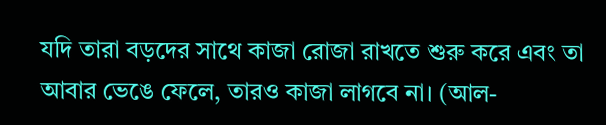যদি তারা বড়দের সাথে কাজা রোজা রাখতে শুরু করে এবং তা আবার ভেঙে ফেলে, তারও কাজা লাগবে না। (আল-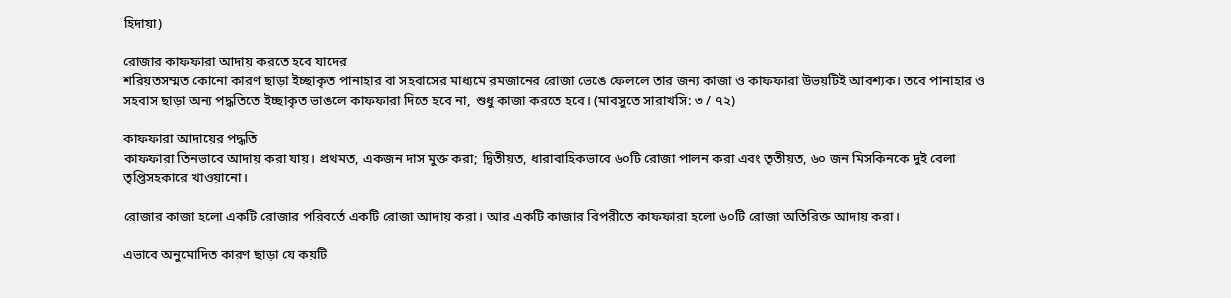হিদায়া)

রোজার কাফফারা আদায় করতে হবে যাদের
শরিয়তসম্মত কোনো কারণ ছাড়া ইচ্ছাকৃত পানাহার বা সহবাসের মাধ্যমে রমজানের রোজা ভেঙে ফেললে তার জন্য কাজা ও কাফফারা উভয়টিই আবশ্যক। তবে পানাহার ও সহবাস ছাড়া অন্য পদ্ধতিতে ইচ্ছাকৃত ভাঙলে কাফফারা দিতে হবে না, শুধু কাজা করতে হবে। (মাবসুতে সারাখসি: ৩ / ৭২)

কাফফারা আদায়ের পদ্ধতি
কাফফারা তিনভাবে আদায় করা যায়। প্রথমত, একজন দাস মুক্ত করা; দ্বিতীয়ত, ধারাবাহিকভাবে ৬০টি রোজা পালন করা এবং তৃতীয়ত, ৬০ জন মিসকিনকে দুই বেলা তৃপ্তিসহকারে খাওয়ানো।

রোজার কাজা হলো একটি রোজার পরিবর্তে একটি রোজা আদায় করা। আর একটি কাজার বিপরীতে কাফফারা হলো ৬০টি রোজা অতিরিক্ত আদায় করা।

এভাবে অনুমোদিত কারণ ছাড়া যে কয়টি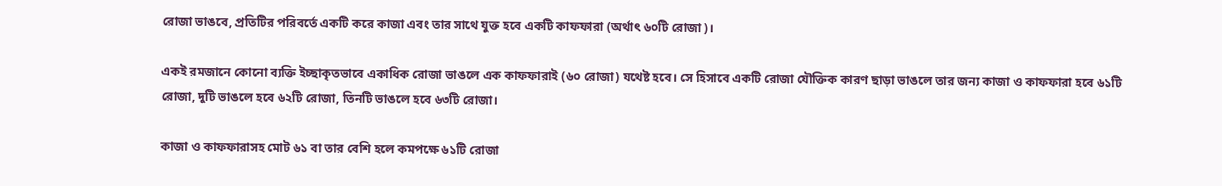রোজা ভাঙবে, প্রতিটির পরিবর্তে একটি করে কাজা এবং তার সাথে যুক্ত হবে একটি কাফফারা (অর্থাৎ ৬০টি রোজা)।

একই রমজানে কোনো ব্যক্তি ইচ্ছাকৃতভাবে একাধিক রোজা ভাঙলে এক কাফফারাই (৬০ রোজা) যথেষ্ট হবে। সে হিসাবে একটি রোজা যৌক্তিক কারণ ছাড়া ভাঙলে তার জন্য কাজা ও কাফফারা হবে ৬১টি রোজা, দুটি ভাঙলে হবে ৬২টি রোজা, তিনটি ভাঙলে হবে ৬৩টি রোজা।

কাজা ও কাফফারাসহ মোট ৬১ বা তার বেশি হলে কমপক্ষে ৬১টি রোজা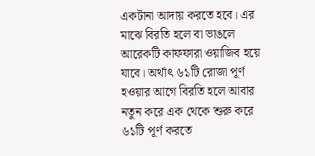একটানা আদায় করতে হবে। এর মাঝে বিরতি হলে বা ভাঙলে আরেকটি কাফফারা ওয়াজিব হয়ে যাবে। অর্থাৎ ৬১টি রোজা পূর্ণ হওয়ার আগে বিরতি হলে আবার নতুন করে এক থেকে শুরু করে ৬১টি পূর্ণ করতে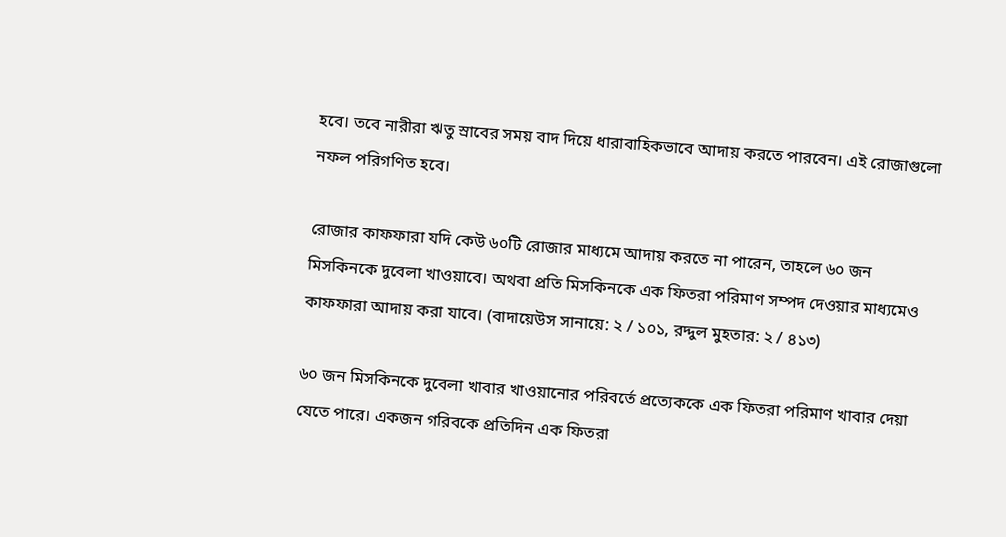হবে। তবে নারীরা ঋতু স্রাবের সময় বাদ দিয়ে ধারাবাহিকভাবে আদায় করতে পারবেন। এই রোজাগুলো নফল পরিগণিত হবে।

রোজার কাফফারা যদি কেউ ৬০টি রোজার মাধ্যমে আদায় করতে না পারেন, তাহলে ৬০ জন মিসকিনকে দুবেলা খাওয়াবে। অথবা প্রতি মিসকিনকে এক ফিতরা পরিমাণ সম্পদ দেওয়ার মাধ্যমেও কাফফারা আদায় করা যাবে। (বাদায়েউস সানায়ে: ২ / ১০১, রদ্দুল মুহতার: ২ / ৪১৩)

৬০ জন মিসকিনকে দুবেলা খাবার খাওয়ানোর পরিবর্তে প্রত্যেককে এক ফিতরা পরিমাণ খাবার দেয়া যেতে পারে। একজন গরিবকে প্রতিদিন এক ফিতরা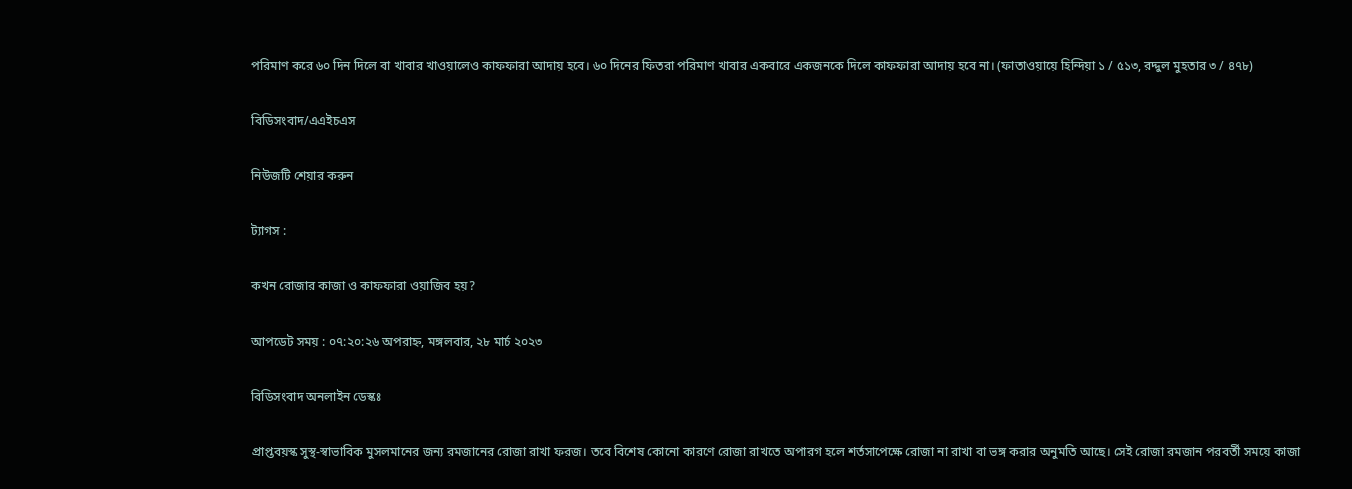পরিমাণ করে ৬০ দিন দিলে বা খাবার খাওয়ালেও কাফফারা আদায় হবে। ৬০ দিনের ফিতরা পরিমাণ খাবার একবারে একজনকে দিলে কাফফারা আদায় হবে না। (ফাতাওয়ায়ে হিন্দিয়া ১ / ৫১৩, রদ্দুল মুহতার ৩ / ৪৭৮)

বিডিসংবাদ/এএইচএস

নিউজটি শেয়ার করুন

ট্যাগস :

কখন রোজার কাজা ও কাফফারা ওয়াজিব হয়?

আপডেট সময় : ০৭:২০:২৬ অপরাহ্ন, মঙ্গলবার, ২৮ মার্চ ২০২৩

বিডিসংবাদ অনলাইন ডেস্কঃ

প্রাপ্তবয়স্ক সুস্থ-স্বাভাবিক মুসলমানের জন্য রমজানের রোজা রাখা ফরজ। তবে বিশেষ কোনো কারণে রোজা রাখতে অপারগ হলে শর্তসাপেক্ষে রোজা না রাখা বা ভঙ্গ করার অনুমতি আছে। সেই রোজা রমজান পরবর্তী সময়ে কাজা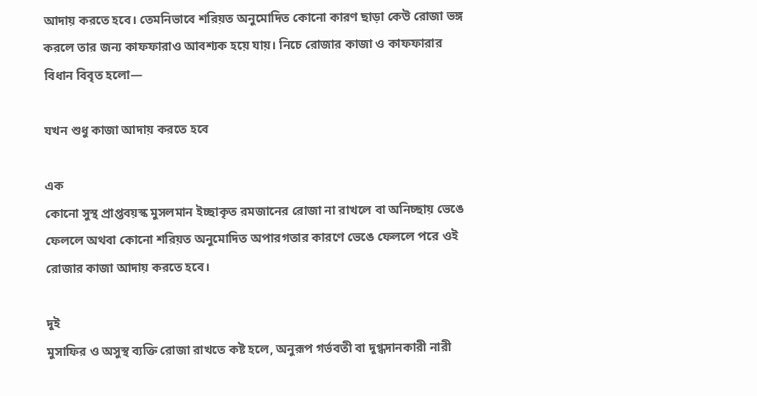আদায় করতে হবে। তেমনিভাবে শরিয়ত অনুমোদিত কোনো কারণ ছাড়া কেউ রোজা ভঙ্গ করলে তার জন্য কাফফারাও আবশ্যক হয়ে যায়। নিচে রোজার কাজা ও কাফফারার বিধান বিবৃত হলো—

যখন শুধু কাজা আদায় করতে হবে

এক
কোনো সুস্থ প্রাপ্তবয়স্ক মুসলমান ইচ্ছাকৃত রমজানের রোজা না রাখলে বা অনিচ্ছায় ভেঙে ফেললে অথবা কোনো শরিয়ত অনুমোদিত অপারগতার কারণে ভেঙে ফেললে পরে ওই রোজার কাজা আদায় করতে হবে।

দুই
মুসাফির ও অসুস্থ ব্যক্তি রোজা রাখতে কষ্ট হলে, অনুরূপ গর্ভবতী বা দুগ্ধদানকারী নারী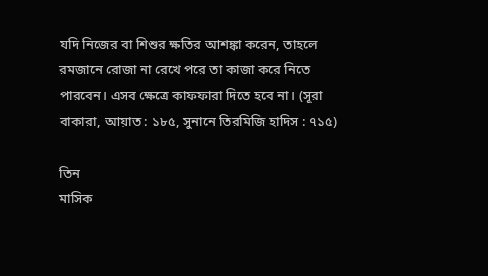যদি নিজের বা শিশুর ক্ষতির আশঙ্কা করেন, তাহলে রমজানে রোজা না রেখে পরে তা কাজা করে নিতে পারবেন। এসব ক্ষেত্রে কাফফারা দিতে হবে না। (সূরা বাকারা, আয়াত : ১৮৫, সুনানে তিরমিজি হাদিস : ৭১৫)

তিন
মাসিক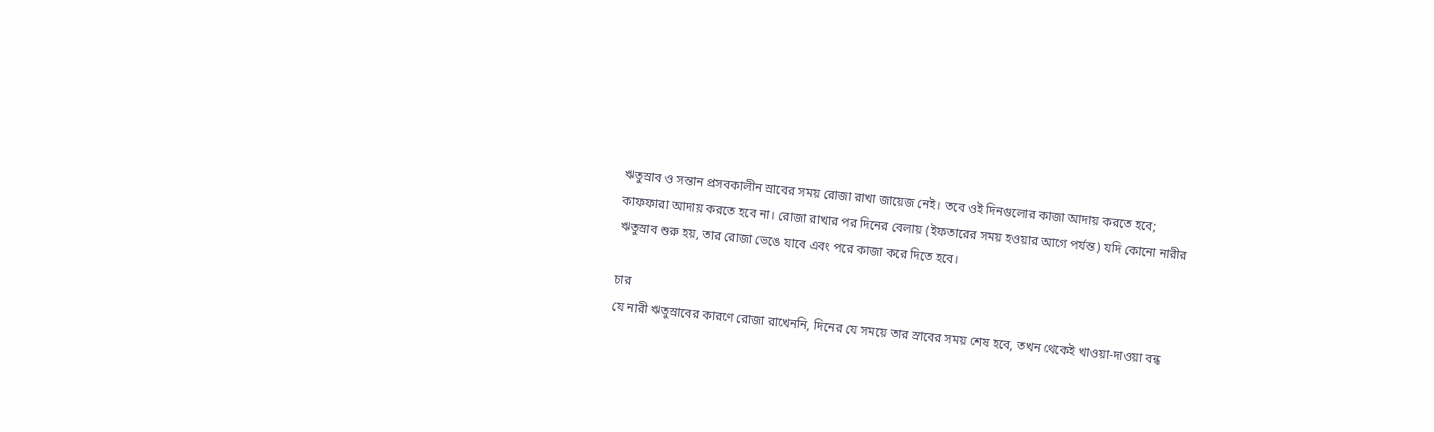ঋতুস্রাব ও সন্তান প্রসবকালীন স্রাবের সময় রোজা রাখা জায়েজ নেই। তবে ওই দিনগুলোর কাজা আদায় করতে হবে; কাফফারা আদায় করতে হবে না। রোজা রাখার পর দিনের বেলায় (ইফতারের সময় হওয়ার আগে পর্যন্ত) যদি কোনো নারীর ঋতুস্রাব শুরু হয়, তার রোজা ভেঙে যাবে এবং পরে কাজা করে দিতে হবে।

চার
যে নারী ঋতুস্রাবের কারণে রোজা রাখেননি, দিনের যে সময়ে তার স্রাবের সময় শেষ হবে, তখন থেকেই খাওয়া-দাওয়া বন্ধ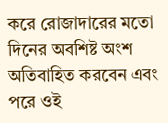করে রোজাদারের মতো দিনের অবশিষ্ট অংশ অতিবাহিত করবেন এবং পরে ওই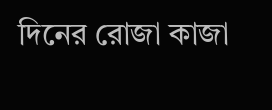দিনের রোজা কাজা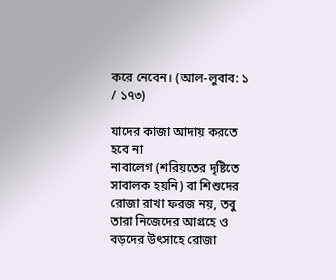করে নেবেন। (আল-লুবাব: ১ / ১৭৩)

যাদের কাজা আদায় করতে হবে না
নাবালেগ (শরিয়তের দৃষ্টিতে সাবালক হয়নি) বা শিশুদের রোজা রাখা ফরজ নয়, তবু তারা নিজেদের আগ্রহে ও বড়দের উৎসাহে রোজা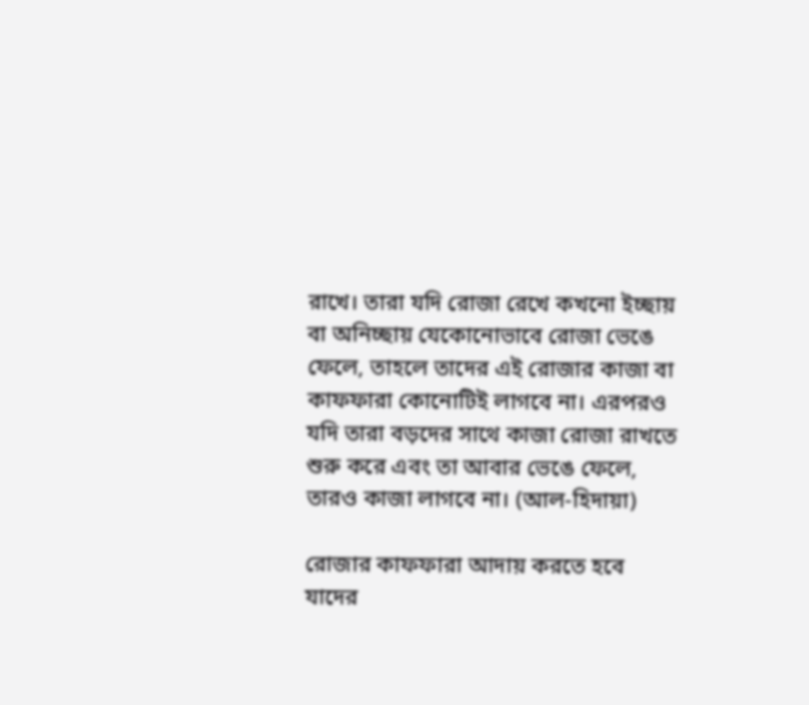রাখে। তারা যদি রোজা রেখে কখনো ইচ্ছায় বা অনিচ্ছায় যেকোনোভাবে রোজা ভেঙে ফেলে, তাহলে তাদের এই রোজার কাজা বা কাফফারা কোনোটিই লাগবে না। এরপরও যদি তারা বড়দের সাথে কাজা রোজা রাখতে শুরু করে এবং তা আবার ভেঙে ফেলে, তারও কাজা লাগবে না। (আল-হিদায়া)

রোজার কাফফারা আদায় করতে হবে যাদের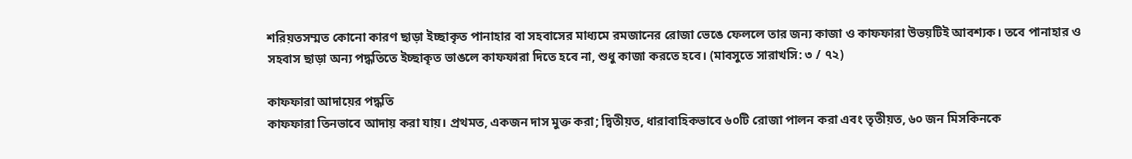শরিয়তসম্মত কোনো কারণ ছাড়া ইচ্ছাকৃত পানাহার বা সহবাসের মাধ্যমে রমজানের রোজা ভেঙে ফেললে তার জন্য কাজা ও কাফফারা উভয়টিই আবশ্যক। তবে পানাহার ও সহবাস ছাড়া অন্য পদ্ধতিতে ইচ্ছাকৃত ভাঙলে কাফফারা দিতে হবে না, শুধু কাজা করতে হবে। (মাবসুতে সারাখসি: ৩ / ৭২)

কাফফারা আদায়ের পদ্ধতি
কাফফারা তিনভাবে আদায় করা যায়। প্রথমত, একজন দাস মুক্ত করা; দ্বিতীয়ত, ধারাবাহিকভাবে ৬০টি রোজা পালন করা এবং তৃতীয়ত, ৬০ জন মিসকিনকে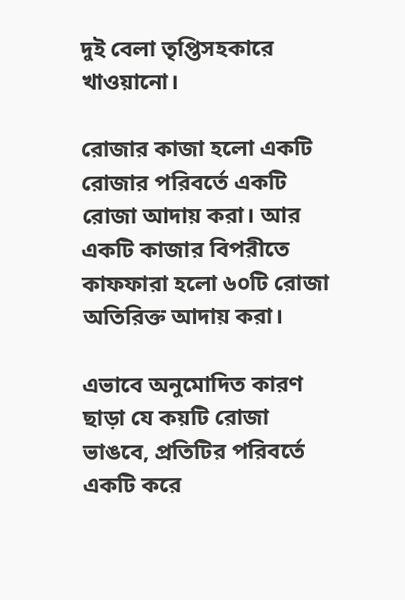দুই বেলা তৃপ্তিসহকারে খাওয়ানো।

রোজার কাজা হলো একটি রোজার পরিবর্তে একটি রোজা আদায় করা। আর একটি কাজার বিপরীতে কাফফারা হলো ৬০টি রোজা অতিরিক্ত আদায় করা।

এভাবে অনুমোদিত কারণ ছাড়া যে কয়টি রোজা ভাঙবে, প্রতিটির পরিবর্তে একটি করে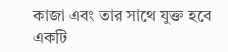কাজা এবং তার সাথে যুক্ত হবে একটি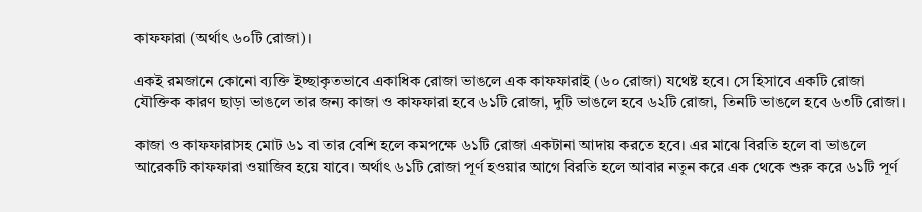কাফফারা (অর্থাৎ ৬০টি রোজা)।

একই রমজানে কোনো ব্যক্তি ইচ্ছাকৃতভাবে একাধিক রোজা ভাঙলে এক কাফফারাই (৬০ রোজা) যথেষ্ট হবে। সে হিসাবে একটি রোজা যৌক্তিক কারণ ছাড়া ভাঙলে তার জন্য কাজা ও কাফফারা হবে ৬১টি রোজা, দুটি ভাঙলে হবে ৬২টি রোজা, তিনটি ভাঙলে হবে ৬৩টি রোজা।

কাজা ও কাফফারাসহ মোট ৬১ বা তার বেশি হলে কমপক্ষে ৬১টি রোজা একটানা আদায় করতে হবে। এর মাঝে বিরতি হলে বা ভাঙলে আরেকটি কাফফারা ওয়াজিব হয়ে যাবে। অর্থাৎ ৬১টি রোজা পূর্ণ হওয়ার আগে বিরতি হলে আবার নতুন করে এক থেকে শুরু করে ৬১টি পূর্ণ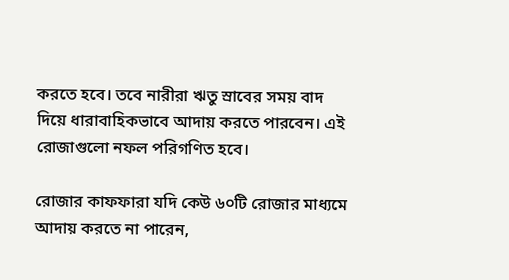করতে হবে। তবে নারীরা ঋতু স্রাবের সময় বাদ দিয়ে ধারাবাহিকভাবে আদায় করতে পারবেন। এই রোজাগুলো নফল পরিগণিত হবে।

রোজার কাফফারা যদি কেউ ৬০টি রোজার মাধ্যমে আদায় করতে না পারেন,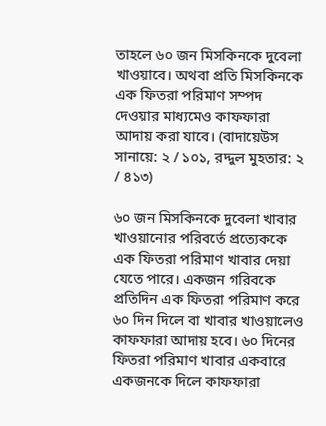তাহলে ৬০ জন মিসকিনকে দুবেলা খাওয়াবে। অথবা প্রতি মিসকিনকে এক ফিতরা পরিমাণ সম্পদ দেওয়ার মাধ্যমেও কাফফারা আদায় করা যাবে। (বাদায়েউস সানায়ে: ২ / ১০১, রদ্দুল মুহতার: ২ / ৪১৩)

৬০ জন মিসকিনকে দুবেলা খাবার খাওয়ানোর পরিবর্তে প্রত্যেককে এক ফিতরা পরিমাণ খাবার দেয়া যেতে পারে। একজন গরিবকে প্রতিদিন এক ফিতরা পরিমাণ করে ৬০ দিন দিলে বা খাবার খাওয়ালেও কাফফারা আদায় হবে। ৬০ দিনের ফিতরা পরিমাণ খাবার একবারে একজনকে দিলে কাফফারা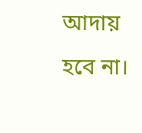আদায় হবে না।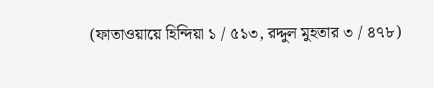(ফাতাওয়ায়ে হিন্দিয়া ১ / ৫১৩, রদ্দুল মুহতার ৩ / ৪৭৮)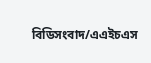বিডিসংবাদ/এএইচএস